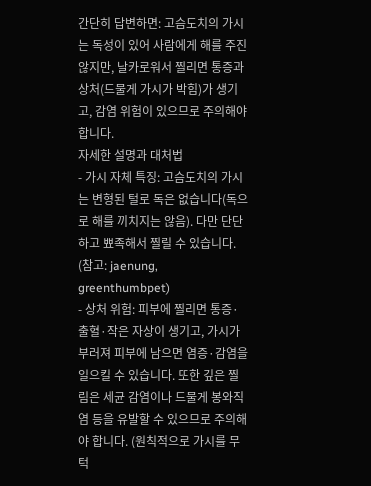간단히 답변하면: 고슴도치의 가시는 독성이 있어 사람에게 해를 주진 않지만, 날카로워서 찔리면 통증과 상처(드물게 가시가 박힘)가 생기고, 감염 위험이 있으므로 주의해야 합니다.
자세한 설명과 대처법
- 가시 자체 특징: 고슴도치의 가시는 변형된 털로 독은 없습니다(독으로 해를 끼치지는 않음). 다만 단단하고 뾰족해서 찔릴 수 있습니다. (참고: jaenung, greenthumbpet)
- 상처 위험: 피부에 찔리면 통증·출혈·작은 자상이 생기고, 가시가 부러져 피부에 남으면 염증·감염을 일으킬 수 있습니다. 또한 깊은 찔림은 세균 감염이나 드물게 봉와직염 등을 유발할 수 있으므로 주의해야 합니다. (원칙적으로 가시를 무턱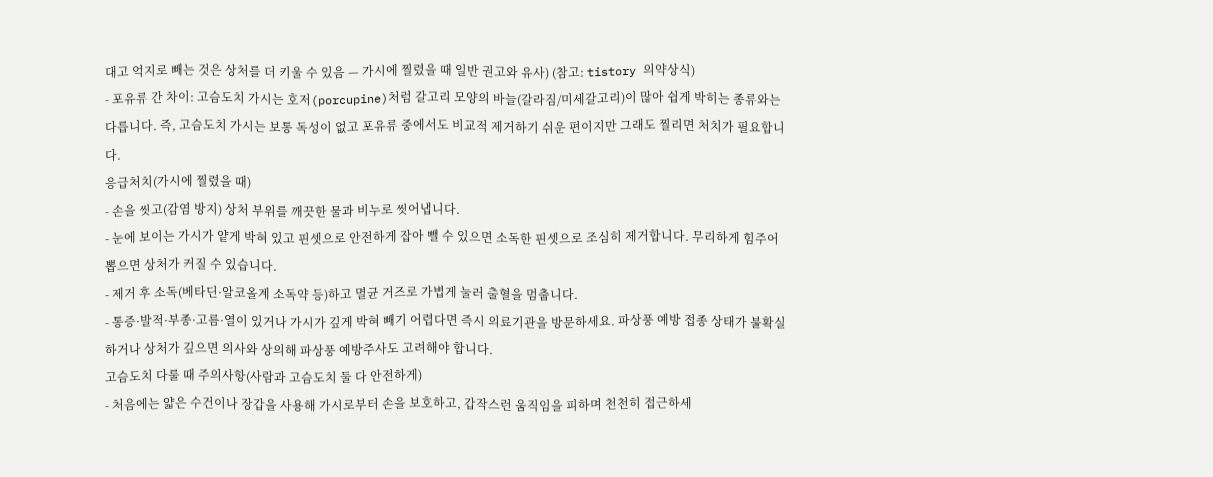대고 억지로 빼는 것은 상처를 더 키울 수 있음 — 가시에 찔렸을 때 일반 권고와 유사) (참고: tistory 의약상식)
- 포유류 간 차이: 고슴도치 가시는 호저(porcupine)처럼 갈고리 모양의 바늘(갈라짐/미세갈고리)이 많아 쉽게 박히는 종류와는 다릅니다. 즉, 고슴도치 가시는 보통 독성이 없고 포유류 중에서도 비교적 제거하기 쉬운 편이지만 그래도 찔리면 처치가 필요합니다.
응급처치(가시에 찔렸을 때)
- 손을 씻고(감염 방지) 상처 부위를 깨끗한 물과 비누로 씻어냅니다.
- 눈에 보이는 가시가 얕게 박혀 있고 핀셋으로 안전하게 잡아 뺄 수 있으면 소독한 핀셋으로 조심히 제거합니다. 무리하게 힘주어 뽑으면 상처가 커질 수 있습니다.
- 제거 후 소독(베타딘·알코올계 소독약 등)하고 멸균 거즈로 가볍게 눌러 출혈을 멈춥니다.
- 통증·발적·부종·고름·열이 있거나 가시가 깊게 박혀 빼기 어렵다면 즉시 의료기관을 방문하세요. 파상풍 예방 접종 상태가 불확실하거나 상처가 깊으면 의사와 상의해 파상풍 예방주사도 고려해야 합니다.
고슴도치 다룰 때 주의사항(사람과 고슴도치 둘 다 안전하게)
- 처음에는 얇은 수건이나 장갑을 사용해 가시로부터 손을 보호하고, 갑작스런 움직임을 피하며 천천히 접근하세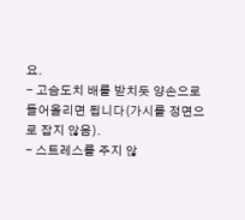요.
- 고슴도치 배를 받치듯 양손으로 들어올리면 됩니다(가시를 정면으로 잡지 않음).
- 스트레스를 주지 않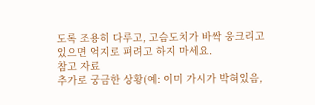도록 조용히 다루고, 고슴도치가 바싹 웅크리고 있으면 억지로 펴려고 하지 마세요.
참고 자료
추가로 궁금한 상황(예: 이미 가시가 박혀있음,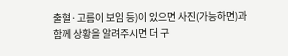출혈·고름이 보임 등)이 있으면 사진(가능하면)과 함께 상황을 알려주시면 더 구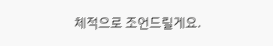체적으로 조언드릴게요.